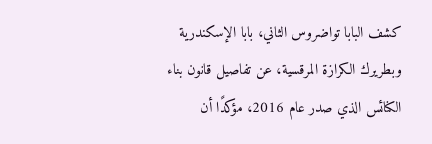كشف البابا تواضروس الثاني، بابا الإسكندرية وبطريرك الكرازة المرقسية، عن تفاصيل قانون بناء الكنائس الذي صدر عام 2016، مؤكدًا أن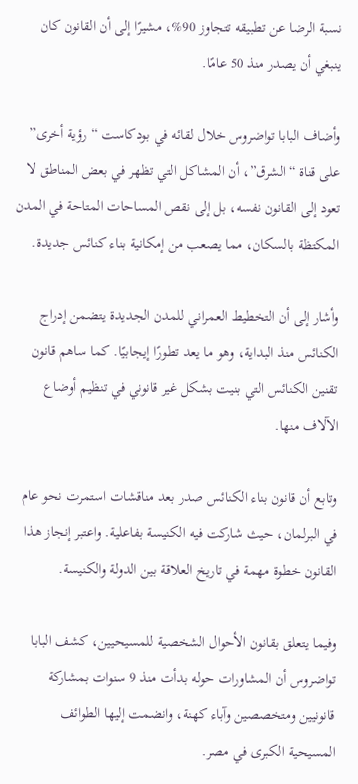نسبة الرضا عن تطبيقه تتجاوز 90%، مشيرًا إلى أن القانون كان ينبغي أن يصدر منذ 50 عامًا.

وأضاف البابا تواضروس خلال لقائه في بودكاست “رؤية أخرى” على قناة “الشرق”، أن المشاكل التي تظهر في بعض المناطق لا تعود إلى القانون نفسه، بل إلى نقص المساحات المتاحة في المدن المكتظة بالسكان، مما يصعب من إمكانية بناء كنائس جديدة.

وأشار إلى أن التخطيط العمراني للمدن الجديدة يتضمن إدراج الكنائس منذ البداية، وهو ما يعد تطورًا إيجابيًا. كما ساهم قانون تقنين الكنائس التي بنيت بشكل غير قانوني في تنظيم أوضاع الآلاف منها.

وتابع أن قانون بناء الكنائس صدر بعد مناقشات استمرت نحو عام في البرلمان، حيث شاركت فيه الكنيسة بفاعلية. واعتبر إنجاز هذا القانون خطوة مهمة في تاريخ العلاقة بين الدولة والكنيسة.

وفيما يتعلق بقانون الأحوال الشخصية للمسيحيين، كشف البابا تواضروس أن المشاورات حوله بدأت منذ 9 سنوات بمشاركة قانونيين ومتخصصين وآباء كهنة، وانضمت إليها الطوائف المسيحية الكبرى في مصر.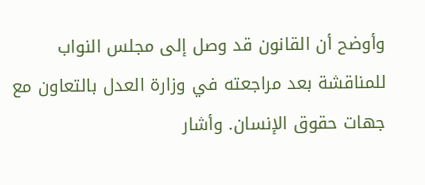وأوضح أن القانون قد وصل إلى مجلس النواب للمناقشة بعد مراجعته في وزارة العدل بالتعاون مع جهات حقوق الإنسان. وأشار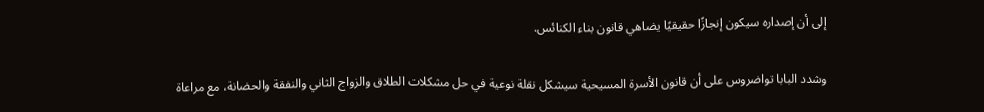إلى أن إصداره سيكون إنجازًا حقيقيًا يضاهي قانون بناء الكنائس.

وشدد البابا تواضروس على أن قانون الأسرة المسيحية سيشكل نقلة نوعية في حل مشكلات الطلاق والزواج الثاني والنفقة والحضانة، مع مراعاة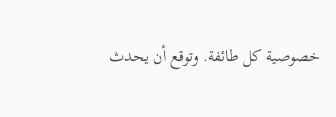خصوصية كل طائفة. وتوقع أن يحدث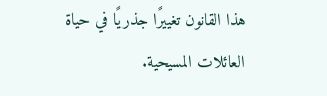هذا القانون تغييرًا جذريًا في حياة العائلات المسيحية.